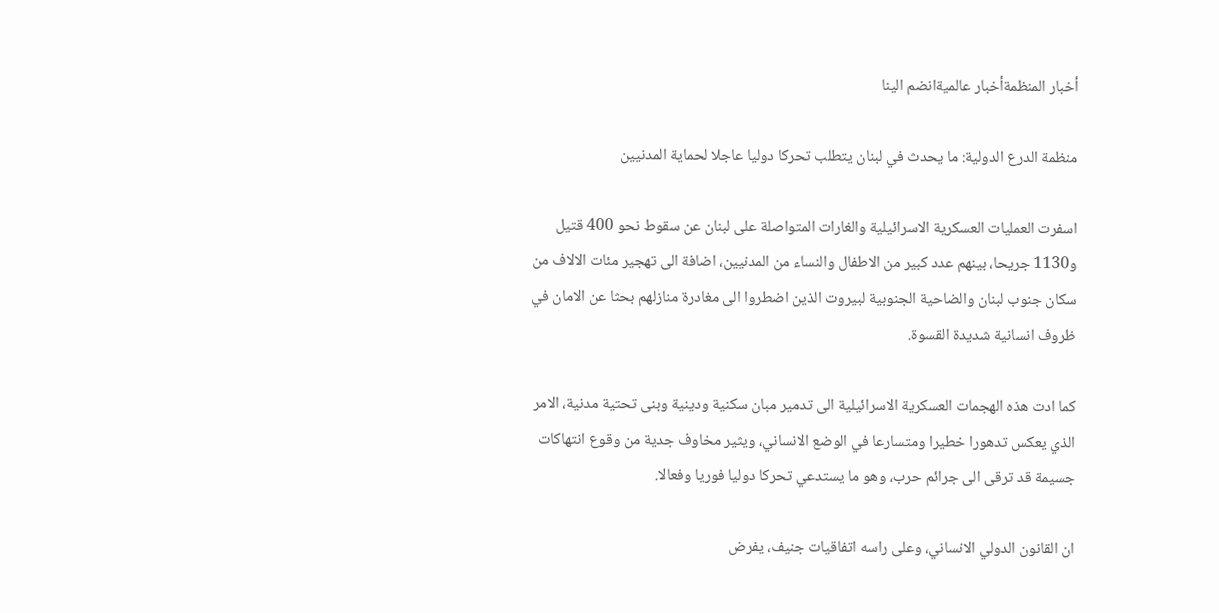أخبار المنظمةأخبار عالميةانضم الينا

منظمة الدرع الدولية: ما يحدث في لبنان يتطلب تحركا دوليا عاجلا لحماية المدنيين

اسفرت العمليات العسكرية الاسرائيلية والغارات المتواصلة على لبنان عن سقوط نحو 400 قتيل و1130 جريحا، بينهم عدد كبير من الاطفال والنساء من المدنيين، اضافة الى تهجير مئات الالاف من سكان جنوب لبنان والضاحية الجنوبية لبيروت الذين اضطروا الى مغادرة منازلهم بحثا عن الامان في ظروف انسانية شديدة القسوة.

كما ادت هذه الهجمات العسكرية الاسرائيلية الى تدمير مبان سكنية ودينية وبنى تحتية مدنية، الامر الذي يعكس تدهورا خطيرا ومتسارعا في الوضع الانساني، ويثير مخاوف جدية من وقوع انتهاكات جسيمة قد ترقى الى جرائم حرب، وهو ما يستدعي تحركا دوليا فوريا وفعالا.

ان القانون الدولي الانساني، وعلى راسه اتفاقيات جنيف، يفرض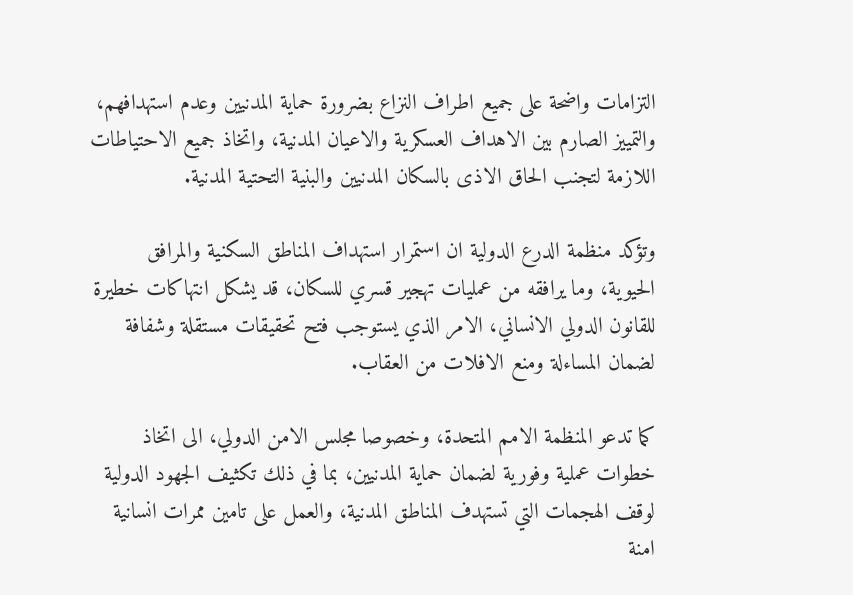التزامات واضحة على جميع اطراف النزاع بضرورة حماية المدنيين وعدم استهدافهم، والتمييز الصارم بين الاهداف العسكرية والاعيان المدنية، واتخاذ جميع الاحتياطات اللازمة لتجنب الحاق الاذى بالسكان المدنيين والبنية التحتية المدنية.

وتؤكد منظمة الدرع الدولية ان استمرار استهداف المناطق السكنية والمرافق الحيوية، وما يرافقه من عمليات تهجير قسري للسكان، قد يشكل انتهاكات خطيرة للقانون الدولي الانساني، الامر الذي يستوجب فتح تحقيقات مستقلة وشفافة لضمان المساءلة ومنع الافلات من العقاب.

كما تدعو المنظمة الامم المتحدة، وخصوصا مجلس الامن الدولي، الى اتخاذ خطوات عملية وفورية لضمان حماية المدنيين، بما في ذلك تكثيف الجهود الدولية لوقف الهجمات التي تستهدف المناطق المدنية، والعمل على تامين ممرات انسانية امنة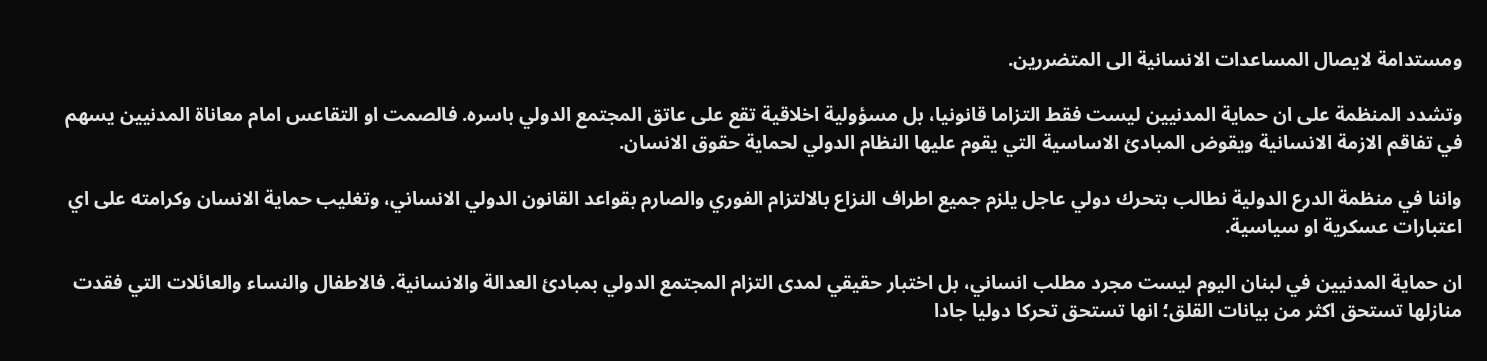ومستدامة لايصال المساعدات الانسانية الى المتضررين.

وتشدد المنظمة على ان حماية المدنيين ليست فقط التزاما قانونيا، بل مسؤولية اخلاقية تقع على عاتق المجتمع الدولي باسره. فالصمت او التقاعس امام معاناة المدنيين يسهم في تفاقم الازمة الانسانية ويقوض المبادئ الاساسية التي يقوم عليها النظام الدولي لحماية حقوق الانسان.

واننا في منظمة الدرع الدولية نطالب بتحرك دولي عاجل يلزم جميع اطراف النزاع بالالتزام الفوري والصارم بقواعد القانون الدولي الانساني، وتغليب حماية الانسان وكرامته على اي اعتبارات عسكرية او سياسية.

ان حماية المدنيين في لبنان اليوم ليست مجرد مطلب انساني، بل اختبار حقيقي لمدى التزام المجتمع الدولي بمبادئ العدالة والانسانية. فالاطفال والنساء والعائلات التي فقدت منازلها تستحق اكثر من بيانات القلق؛ انها تستحق تحركا دوليا جادا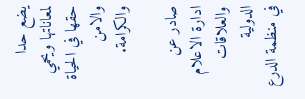يضع حدا لمعاناتها ويحمي حقها في الحياة والامن والكرامة.

صادر عن
ادارة الاعلام والعلاقات الدولية
في منظمة الدرع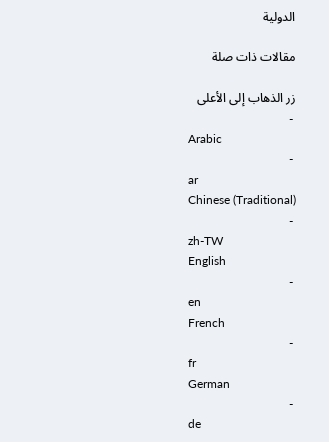الدولية

مقالات ذات صلة

زر الذهاب إلى الأعلى
 -
Arabic
 -
ar
Chinese (Traditional)
 -
zh-TW
English
 -
en
French
 -
fr
German
 -
de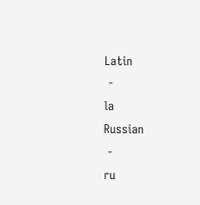Latin
 -
la
Russian
 -
ru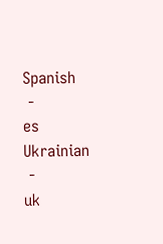Spanish
 -
es
Ukrainian
 -
uk